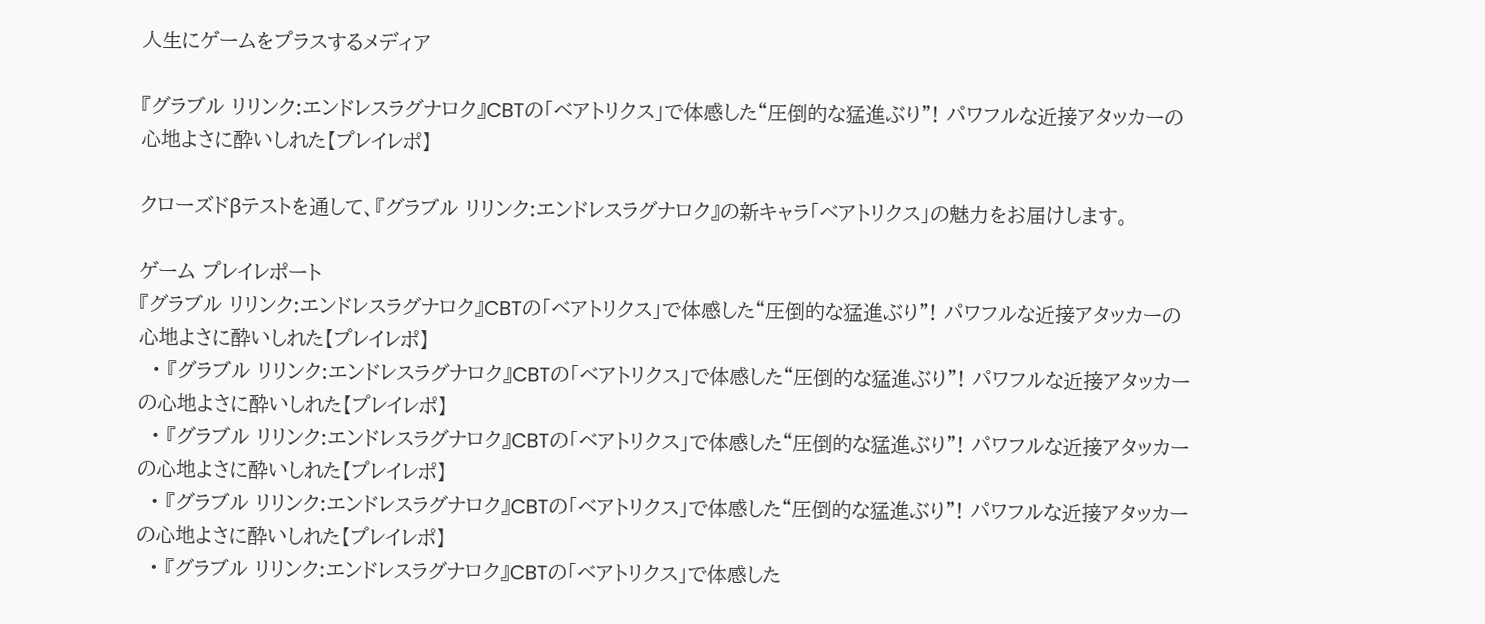人生にゲームをプラスするメディア

『グラブル リリンク:エンドレスラグナロク』CBTの「ベアトリクス」で体感した“圧倒的な猛進ぶり”! パワフルな近接アタッカーの心地よさに酔いしれた【プレイレポ】

クローズドβテストを通して、『グラブル リリンク:エンドレスラグナロク』の新キャラ「ベアトリクス」の魅力をお届けします。

ゲーム プレイレポート
『グラブル リリンク:エンドレスラグナロク』CBTの「ベアトリクス」で体感した“圧倒的な猛進ぶり”! パワフルな近接アタッカーの心地よさに酔いしれた【プレイレポ】
  • 『グラブル リリンク:エンドレスラグナロク』CBTの「ベアトリクス」で体感した“圧倒的な猛進ぶり”! パワフルな近接アタッカーの心地よさに酔いしれた【プレイレポ】
  • 『グラブル リリンク:エンドレスラグナロク』CBTの「ベアトリクス」で体感した“圧倒的な猛進ぶり”! パワフルな近接アタッカーの心地よさに酔いしれた【プレイレポ】
  • 『グラブル リリンク:エンドレスラグナロク』CBTの「ベアトリクス」で体感した“圧倒的な猛進ぶり”! パワフルな近接アタッカーの心地よさに酔いしれた【プレイレポ】
  • 『グラブル リリンク:エンドレスラグナロク』CBTの「ベアトリクス」で体感した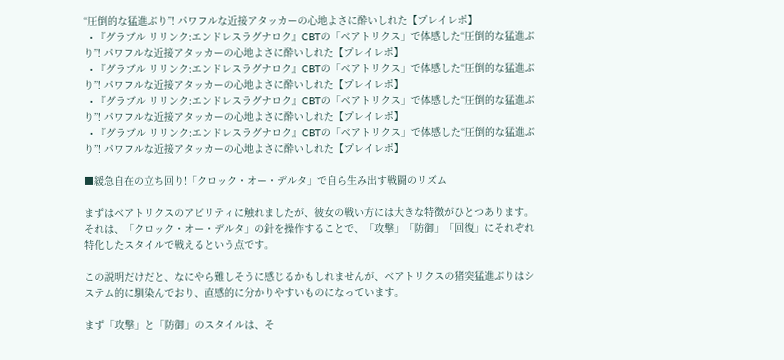“圧倒的な猛進ぶり”! パワフルな近接アタッカーの心地よさに酔いしれた【プレイレポ】
  • 『グラブル リリンク:エンドレスラグナロク』CBTの「ベアトリクス」で体感した“圧倒的な猛進ぶり”! パワフルな近接アタッカーの心地よさに酔いしれた【プレイレポ】
  • 『グラブル リリンク:エンドレスラグナロク』CBTの「ベアトリクス」で体感した“圧倒的な猛進ぶり”! パワフルな近接アタッカーの心地よさに酔いしれた【プレイレポ】
  • 『グラブル リリンク:エンドレスラグナロク』CBTの「ベアトリクス」で体感した“圧倒的な猛進ぶり”! パワフルな近接アタッカーの心地よさに酔いしれた【プレイレポ】
  • 『グラブル リリンク:エンドレスラグナロク』CBTの「ベアトリクス」で体感した“圧倒的な猛進ぶり”! パワフルな近接アタッカーの心地よさに酔いしれた【プレイレポ】

■緩急自在の立ち回り!「クロック・オー・デルタ」で自ら生み出す戦闘のリズム

まずはベアトリクスのアビリティに触れましたが、彼女の戦い方には大きな特徴がひとつあります。それは、「クロック・オー・デルタ」の針を操作することで、「攻撃」「防御」「回復」にそれぞれ特化したスタイルで戦えるという点です。

この説明だけだと、なにやら難しそうに感じるかもしれませんが、ベアトリクスの猪突猛進ぶりはシステム的に馴染んでおり、直感的に分かりやすいものになっています。

まず「攻撃」と「防御」のスタイルは、そ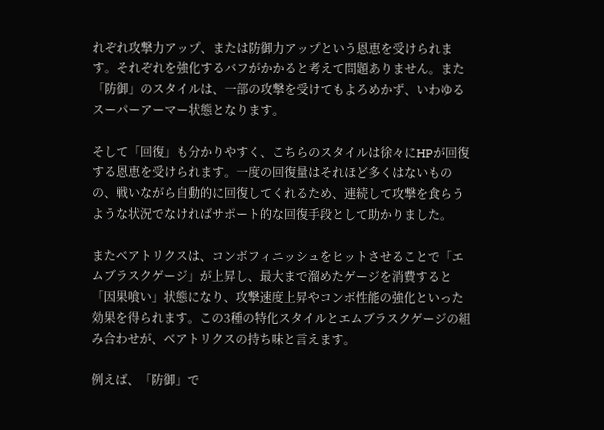れぞれ攻撃力アップ、または防御力アップという恩恵を受けられます。それぞれを強化するバフがかかると考えて問題ありません。また「防御」のスタイルは、一部の攻撃を受けてもよろめかず、いわゆるスーパーアーマー状態となります。

そして「回復」も分かりやすく、こちらのスタイルは徐々にHPが回復する恩恵を受けられます。一度の回復量はそれほど多くはないものの、戦いながら自動的に回復してくれるため、連続して攻撃を食らうような状況でなければサポート的な回復手段として助かりました。

またベアトリクスは、コンボフィニッシュをヒットさせることで「エムブラスクゲージ」が上昇し、最大まで溜めたゲージを消費すると「因果喰い」状態になり、攻撃速度上昇やコンボ性能の強化といった効果を得られます。この3種の特化スタイルとエムブラスクゲージの組み合わせが、ベアトリクスの持ち味と言えます。

例えば、「防御」で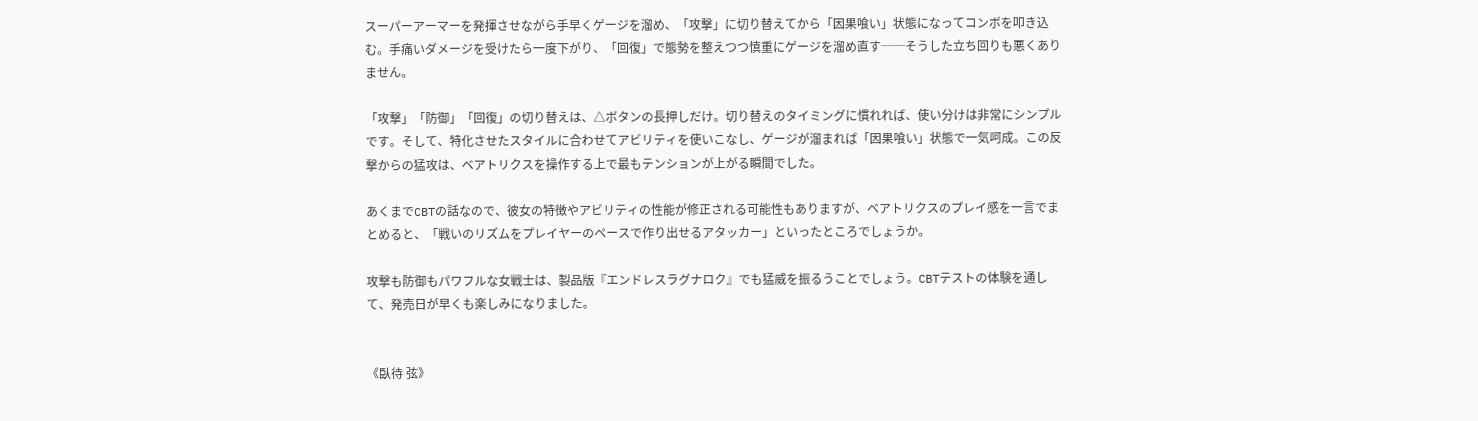スーパーアーマーを発揮させながら手早くゲージを溜め、「攻撃」に切り替えてから「因果喰い」状態になってコンボを叩き込む。手痛いダメージを受けたら一度下がり、「回復」で態勢を整えつつ慎重にゲージを溜め直す──そうした立ち回りも悪くありません。

「攻撃」「防御」「回復」の切り替えは、△ボタンの長押しだけ。切り替えのタイミングに慣れれば、使い分けは非常にシンプルです。そして、特化させたスタイルに合わせてアビリティを使いこなし、ゲージが溜まれば「因果喰い」状態で一気呵成。この反撃からの猛攻は、ベアトリクスを操作する上で最もテンションが上がる瞬間でした。

あくまでCBTの話なので、彼女の特徴やアビリティの性能が修正される可能性もありますが、ベアトリクスのプレイ感を一言でまとめると、「戦いのリズムをプレイヤーのペースで作り出せるアタッカー」といったところでしょうか。

攻撃も防御もパワフルな女戦士は、製品版『エンドレスラグナロク』でも猛威を振るうことでしょう。CBTテストの体験を通して、発売日が早くも楽しみになりました。


《臥待 弦》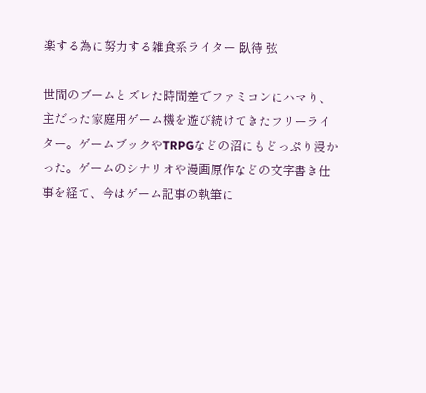楽する為に努力する雑食系ライター 臥待 弦

世間のブームとズレた時間差でファミコンにハマり、主だった家庭用ゲーム機を遊び続けてきたフリーライター。ゲームブックやTRPGなどの沼にもどっぷり浸かった。ゲームのシナリオや漫画原作などの文字書き仕事を経て、今はゲーム記事の執筆に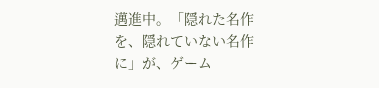邁進中。「隠れた名作を、隠れていない名作に」が、ゲーム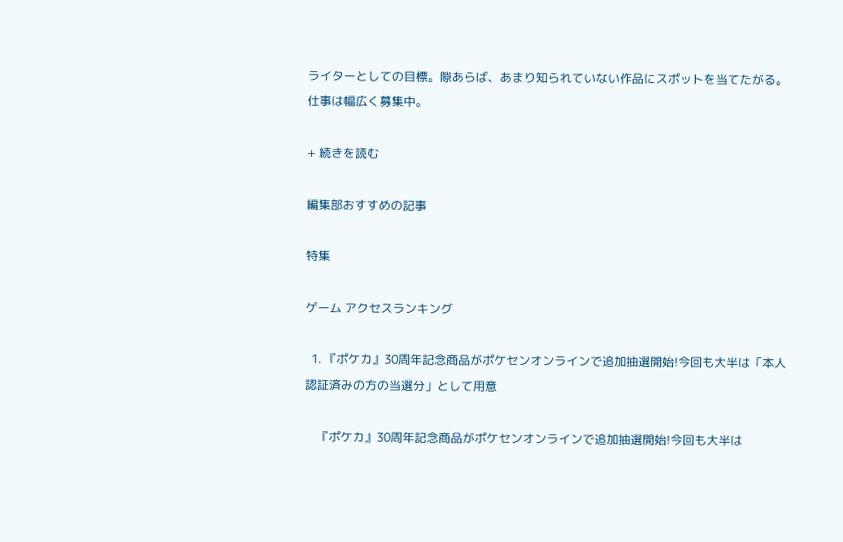ライターとしての目標。隙あらば、あまり知られていない作品にスポットを当てたがる。仕事は幅広く募集中。

+ 続きを読む

編集部おすすめの記事

特集

ゲーム アクセスランキング

  1. 『ポケカ』30周年記念商品がポケセンオンラインで追加抽選開始!今回も大半は「本人認証済みの方の当選分」として用意

    『ポケカ』30周年記念商品がポケセンオンラインで追加抽選開始!今回も大半は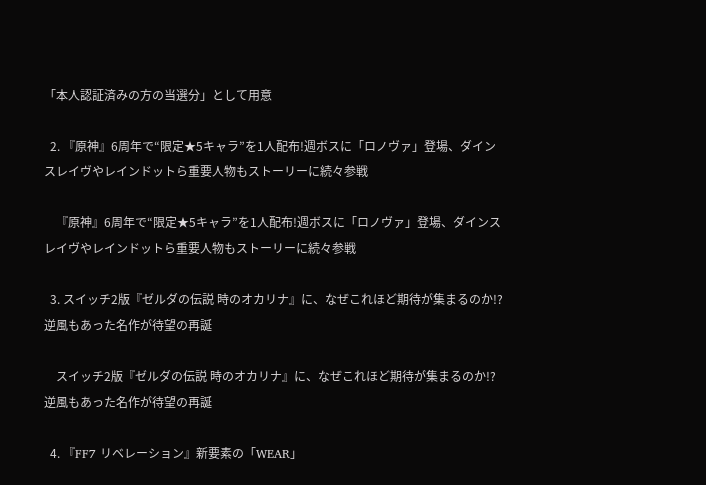「本人認証済みの方の当選分」として用意

  2. 『原神』6周年で“限定★5キャラ”を1人配布!週ボスに「ロノヴァ」登場、ダインスレイヴやレインドットら重要人物もストーリーに続々参戦

    『原神』6周年で“限定★5キャラ”を1人配布!週ボスに「ロノヴァ」登場、ダインスレイヴやレインドットら重要人物もストーリーに続々参戦

  3. スイッチ2版『ゼルダの伝説 時のオカリナ』に、なぜこれほど期待が集まるのか!? 逆風もあった名作が待望の再誕

    スイッチ2版『ゼルダの伝説 時のオカリナ』に、なぜこれほど期待が集まるのか!? 逆風もあった名作が待望の再誕

  4. 『FF7 リベレーション』新要素の「WEAR」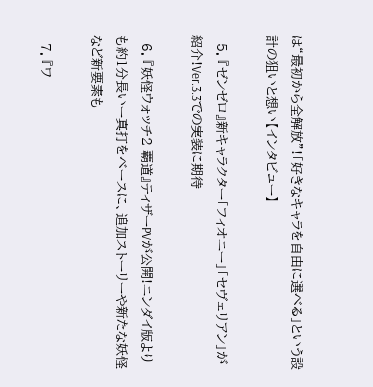は“最初から全解放”!「好きなキャラを自由に選べる」という設計の狙いと想い【インタビュー】

  5. 『ゼンゼロ』新キャラクター「フィオニー」「セヴェリアン」が紹介!Ver.3.3での実装に期待

  6. 『妖怪ウォッチ2 覇道』ティザーPVが公開!ニンダイ版よりも約1分長いー真打をベースに、追加ストーリーや新たな妖怪など新要素も

  7. 『ワ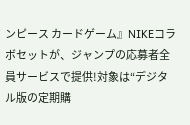ンピース カードゲーム』NIKEコラボセットが、ジャンプの応募者全員サービスで提供!対象は“デジタル版の定期購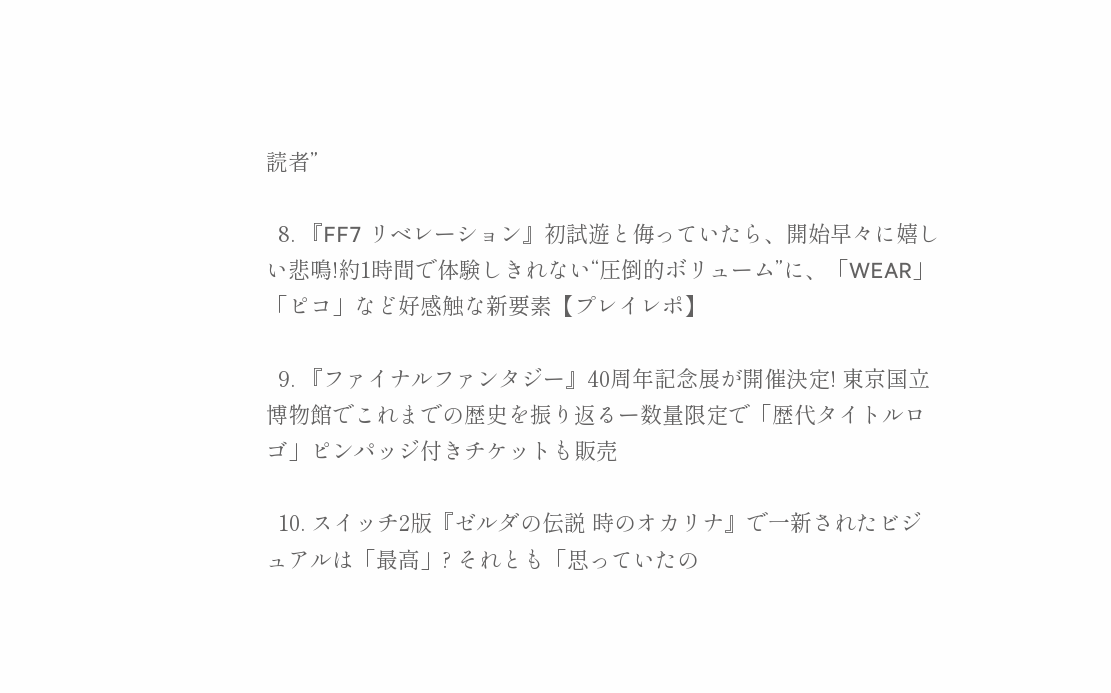読者”

  8. 『FF7 リベレーション』初試遊と侮っていたら、開始早々に嬉しい悲鳴!約1時間で体験しきれない“圧倒的ボリューム”に、「WEAR」「ピコ」など好感触な新要素【プレイレポ】

  9. 『ファイナルファンタジー』40周年記念展が開催決定! 東京国立博物館でこれまでの歴史を振り返るー数量限定で「歴代タイトルロゴ」ピンパッジ付きチケットも販売

  10. スイッチ2版『ゼルダの伝説 時のオカリナ』で一新されたビジュアルは「最高」? それとも「思っていたの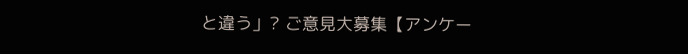と違う」? ご意見大募集【アンケー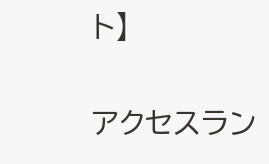ト】

アクセスラン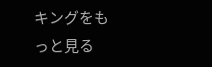キングをもっと見る